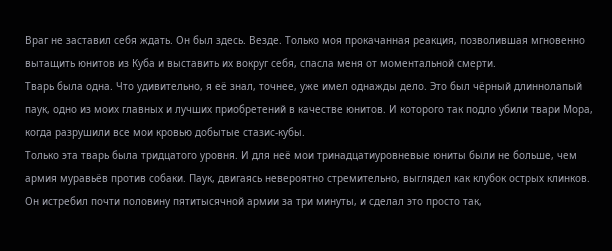Враг не заставил себя ждать. Он был здесь. Везде. Только моя прокачанная реакция, позволившая мгновенно вытащить юнитов из Куба и выставить их вокруг себя, спасла меня от моментальной смерти.
Тварь была одна. Что удивительно, я её знал, точнее, уже имел однажды дело. Это был чёрный длиннолапый паук, одно из моих главных и лучших приобретений в качестве юнитов. И которого так подло убили твари Мора, когда разрушили все мои кровью добытые стазис-кубы.
Только эта тварь была тридцатого уровня. И для неё мои тринадцатиуровневые юниты были не больше, чем армия муравьёв против собаки. Паук, двигаясь невероятно стремительно, выглядел как клубок острых клинков. Он истребил почти половину пятитысячной армии за три минуты, и сделал это просто так,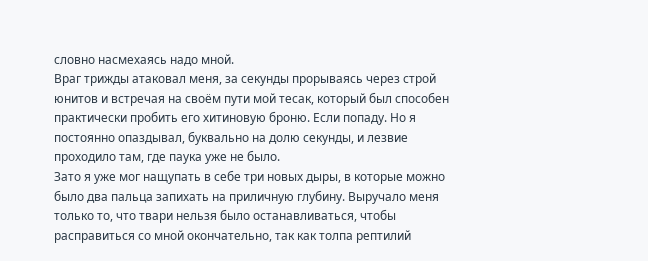словно насмехаясь надо мной.
Враг трижды атаковал меня, за секунды прорываясь через строй юнитов и встречая на своём пути мой тесак, который был способен практически пробить его хитиновую броню. Если попаду. Но я постоянно опаздывал, буквально на долю секунды, и лезвие проходило там, где паука уже не было.
Зато я уже мог нащупать в себе три новых дыры, в которые можно было два пальца запихать на приличную глубину. Выручало меня только то, что твари нельзя было останавливаться, чтобы расправиться со мной окончательно, так как толпа рептилий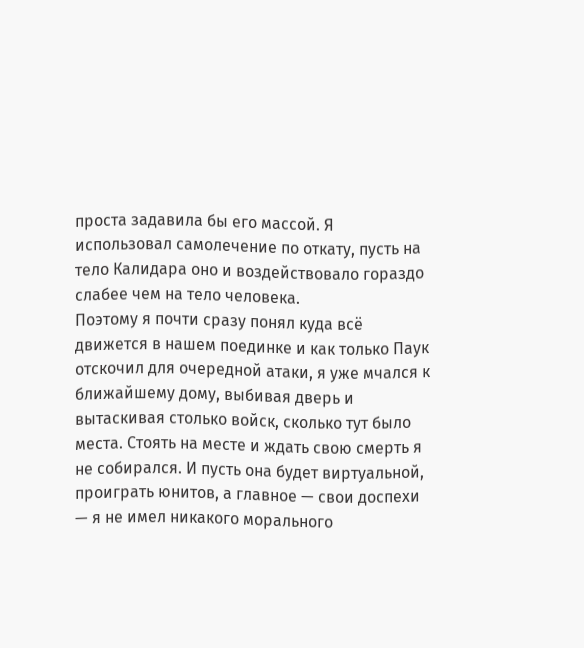проста задавила бы его массой. Я использовал самолечение по откату, пусть на тело Калидара оно и воздействовало гораздо слабее чем на тело человека.
Поэтому я почти сразу понял куда всё движется в нашем поединке и как только Паук отскочил для очередной атаки, я уже мчался к ближайшему дому, выбивая дверь и вытаскивая столько войск, сколько тут было места. Стоять на месте и ждать свою смерть я не собирался. И пусть она будет виртуальной, проиграть юнитов, а главное — свои доспехи — я не имел никакого морального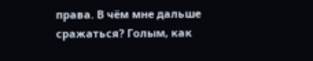права. В чём мне дальше сражаться? Голым, как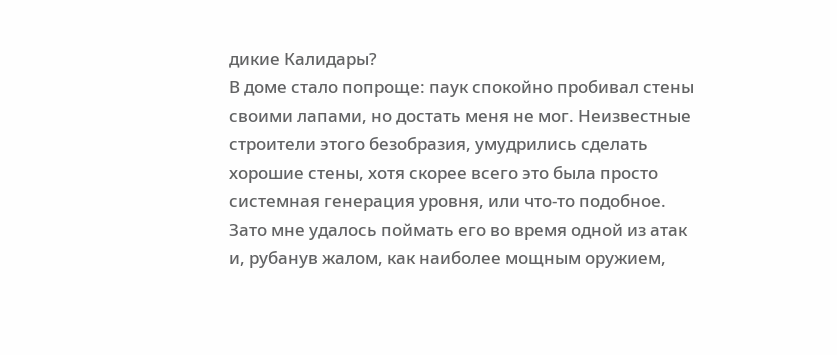дикие Калидары?
В доме стало попроще: паук спокойно пробивал стены своими лапами, но достать меня не мог. Неизвестные строители этого безобразия, умудрились сделать хорошие стены, хотя скорее всего это была просто системная генерация уровня, или что-то подобное.
Зато мне удалось поймать его во время одной из атак и, рубанув жалом, как наиболее мощным оружием,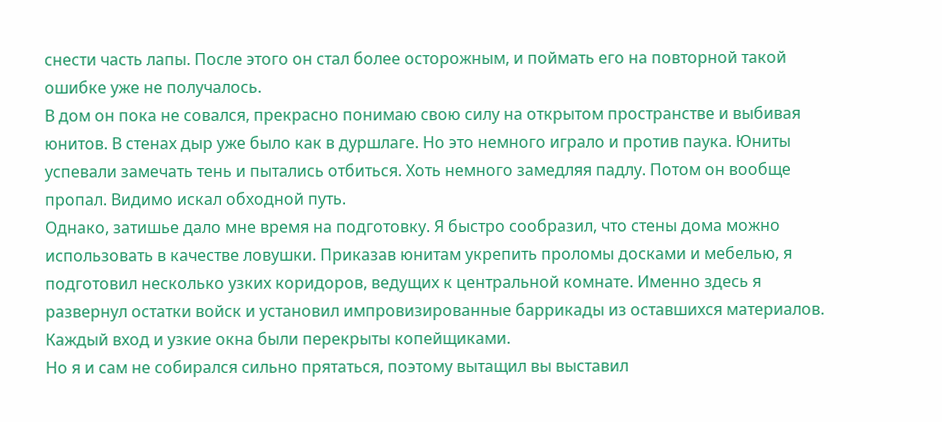снести часть лапы. После этого он стал более осторожным, и поймать его на повторной такой ошибке уже не получалось.
В дом он пока не совался, прекрасно понимаю свою силу на открытом пространстве и выбивая юнитов. В стенах дыр уже было как в дуршлаге. Но это немного играло и против паука. Юниты успевали замечать тень и пытались отбиться. Хоть немного замедляя падлу. Потом он вообще пропал. Видимо искал обходной путь.
Однако, затишье дало мне время на подготовку. Я быстро сообразил, что стены дома можно использовать в качестве ловушки. Приказав юнитам укрепить проломы досками и мебелью, я подготовил несколько узких коридоров, ведущих к центральной комнате. Именно здесь я развернул остатки войск и установил импровизированные баррикады из оставшихся материалов. Каждый вход и узкие окна были перекрыты копейщиками.
Но я и сам не собирался сильно прятаться, поэтому вытащил вы выставил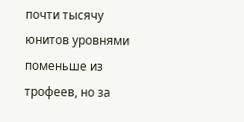почти тысячу юнитов уровнями поменьше из трофеев, но за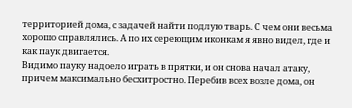территорией дома, с задачей найти подлую тварь. С чем они весьма хорошо справлялись. А по их сереющим иконкам я явно видел, где и как паук двигается.
Видимо пауку надоело играть в прятки, и он снова начал атаку, причем максимально бесхитростно. Перебив всех возле дома, он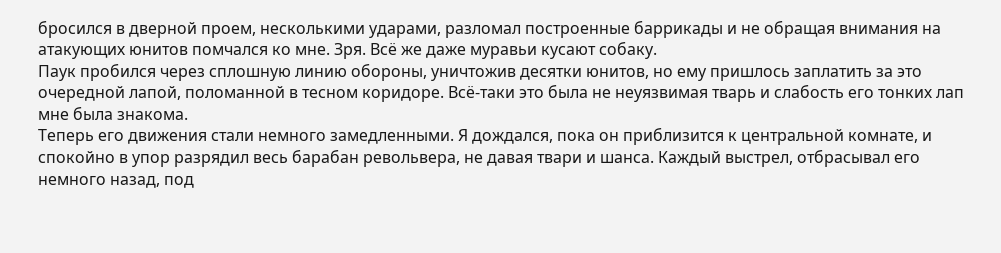бросился в дверной проем, несколькими ударами, разломал построенные баррикады и не обращая внимания на атакующих юнитов помчался ко мне. Зря. Всё же даже муравьи кусают собаку.
Паук пробился через сплошную линию обороны, уничтожив десятки юнитов, но ему пришлось заплатить за это очередной лапой, поломанной в тесном коридоре. Всё-таки это была не неуязвимая тварь и слабость его тонких лап мне была знакома.
Теперь его движения стали немного замедленными. Я дождался, пока он приблизится к центральной комнате, и спокойно в упор разрядил весь барабан револьвера, не давая твари и шанса. Каждый выстрел, отбрасывал его немного назад, под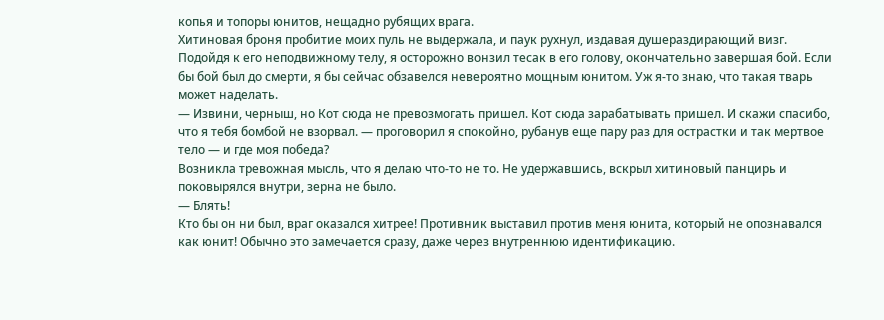копья и топоры юнитов, нещадно рубящих врага.
Хитиновая броня пробитие моих пуль не выдержала, и паук рухнул, издавая душераздирающий визг.
Подойдя к его неподвижному телу, я осторожно вонзил тесак в его голову, окончательно завершая бой. Если бы бой был до смерти, я бы сейчас обзавелся невероятно мощным юнитом. Уж я-то знаю, что такая тварь может наделать.
— Извини, черныш, но Кот сюда не превозмогать пришел. Кот сюда зарабатывать пришел. И скажи спасибо, что я тебя бомбой не взорвал. — проговорил я спокойно, рубанув еще пару раз для острастки и так мертвое тело — и где моя победа?
Возникла тревожная мысль, что я делаю что-то не то. Не удержавшись, вскрыл хитиновый панцирь и поковырялся внутри, зерна не было.
— Блять!
Кто бы он ни был, враг оказался хитрее! Противник выставил против меня юнита, который не опознавался как юнит! Обычно это замечается сразу, даже через внутреннюю идентификацию.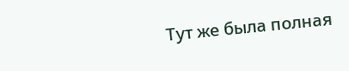Тут же была полная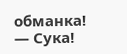обманка!
— Сука!